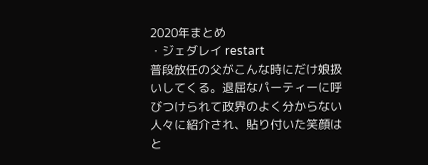2020年まとめ
・ジェダレイ restart
普段放任の父がこんな時にだけ娘扱いしてくる。退屈なパーティーに呼びつけられて政界のよく分からない人々に紹介され、貼り付いた笑顔はと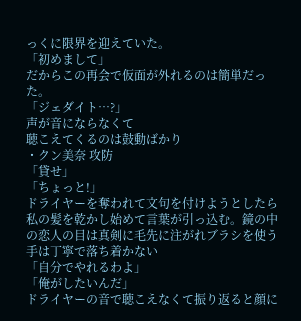っくに限界を迎えていた。
「初めまして」
だからこの再会で仮面が外れるのは簡単だった。
「ジェダイト…?」
声が音にならなくて
聴こえてくるのは鼓動ばかり
・クン美奈 攻防
「貸せ」
「ちょっと!」
ドライヤーを奪われて文句を付けようとしたら私の髪を乾かし始めて言葉が引っ込む。鏡の中の恋人の目は真剣に毛先に注がれブラシを使う手は丁寧で落ち着かない
「自分でやれるわよ」
「俺がしたいんだ」
ドライヤーの音で聴こえなくて振り返ると顔に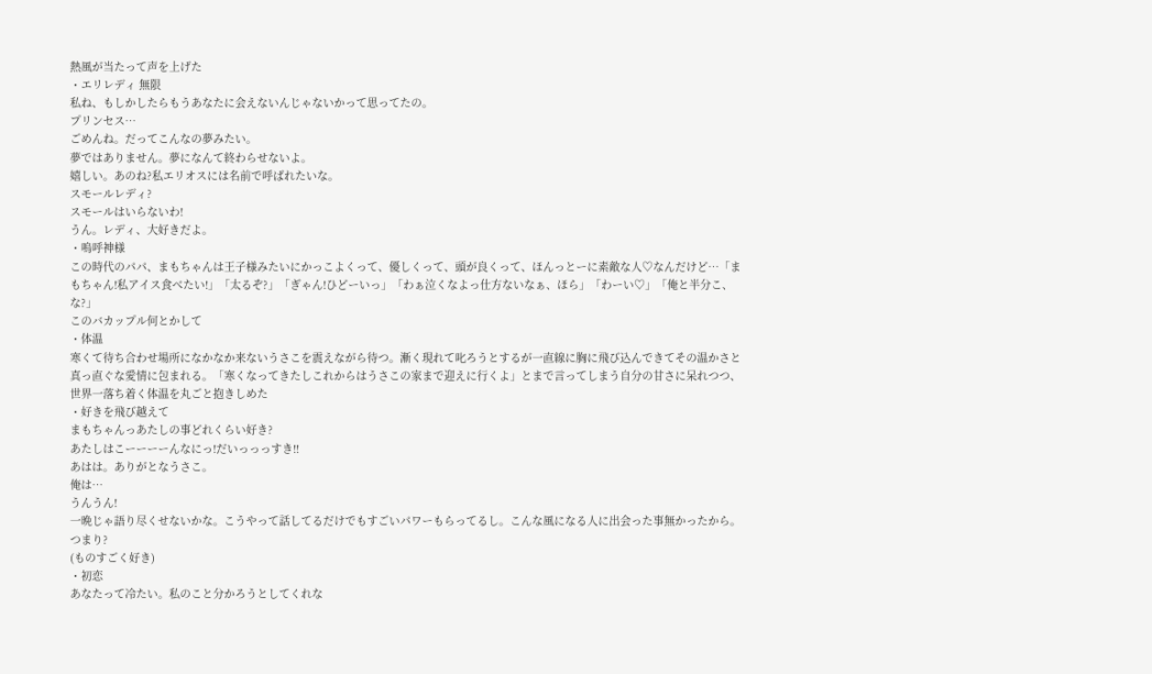熱風が当たって声を上げた
・エリレディ 無限
私ね、もしかしたらもうあなたに会えないんじゃないかって思ってたの。
プリンセス…
ごめんね。だってこんなの夢みたい。
夢ではありません。夢になんて終わらせないよ。
嬉しい。あのね?私エリオスには名前で呼ばれたいな。
スモールレディ?
スモールはいらないわ!
うん。レディ、大好きだよ。
・嗚呼神様
この時代のパパ、まもちゃんは王子様みたいにかっこよくって、優しくって、頭が良くって、ほんっとーに素敵な人♡なんだけど…「まもちゃん!私アイス食べたい!」「太るぞ?」「ぎゃん!ひどーいっ」「わぁ泣くなよっ仕方ないなぁ、ほら」「わーい♡」「俺と半分こ、な?」
このバカップル何とかして
・体温
寒くて待ち合わせ場所になかなか来ないうさこを震えながら待つ。漸く現れて叱ろうとするが一直線に胸に飛び込んできてその温かさと真っ直ぐな愛情に包まれる。「寒くなってきたしこれからはうさこの家まで迎えに行くよ」とまで言ってしまう自分の甘さに呆れつつ、世界一落ち着く体温を丸ごと抱きしめた
・好きを飛び越えて
まもちゃんっあたしの事どれくらい好き?
あたしはこーーーーんなにっ!だいっっっすき!!
あはは。ありがとなうさこ。
俺は…
うんうん!
一晩じゃ語り尽くせないかな。こうやって話してるだけでもすごいパワーもらってるし。こんな風になる人に出会った事無かったから。
つまり?
(ものすごく好き)
・初恋
あなたって冷たい。私のこと分かろうとしてくれな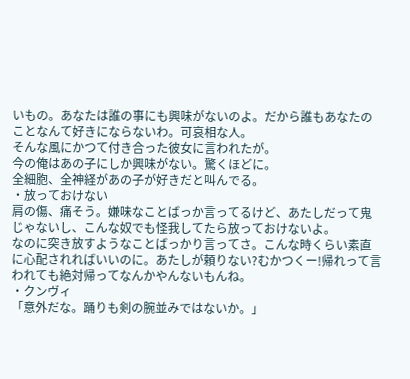いもの。あなたは誰の事にも興味がないのよ。だから誰もあなたのことなんて好きにならないわ。可哀相な人。
そんな風にかつて付き合った彼女に言われたが。
今の俺はあの子にしか興味がない。驚くほどに。
全細胞、全神経があの子が好きだと叫んでる。
・放っておけない
肩の傷、痛そう。嫌味なことばっか言ってるけど、あたしだって鬼じゃないし、こんな奴でも怪我してたら放っておけないよ。
なのに突き放すようなことばっかり言ってさ。こんな時くらい素直に心配されればいいのに。あたしが頼りない?むかつくー!帰れって言われても絶対帰ってなんかやんないもんね。
・クンヴィ
「意外だな。踊りも剣の腕並みではないか。」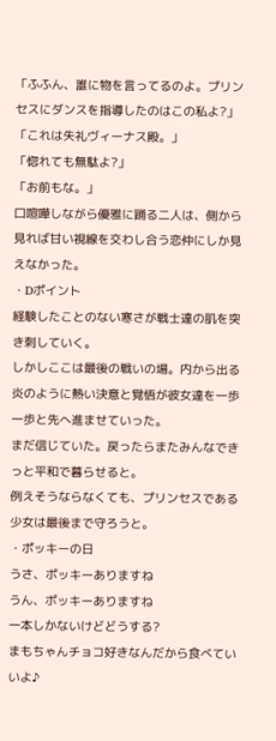「ふふん、誰に物を言ってるのよ。プリンセスにダンスを指導したのはこの私よ?」
「これは失礼ヴィーナス殿。」
「惚れても無駄よ?」
「お前もな。」
口喧嘩しながら優雅に踊る二人は、側から見れば甘い視線を交わし合う恋仲にしか見えなかった。
・Dポイント
経験したことのない寒さが戦士達の肌を突き刺していく。
しかしここは最後の戦いの場。内から出る炎のように熱い決意と覚悟が彼女達を一歩一歩と先へ進ませていった。
まだ信じていた。戻ったらまたみんなできっと平和で暮らせると。
例えそうならなくても、プリンセスである少女は最後まで守ろうと。
・ポッキーの日
うさ、ポッキーありますね
うん、ポッキーありますね
一本しかないけどどうする?
まもちゃんチョコ好きなんだから食べていいよ♪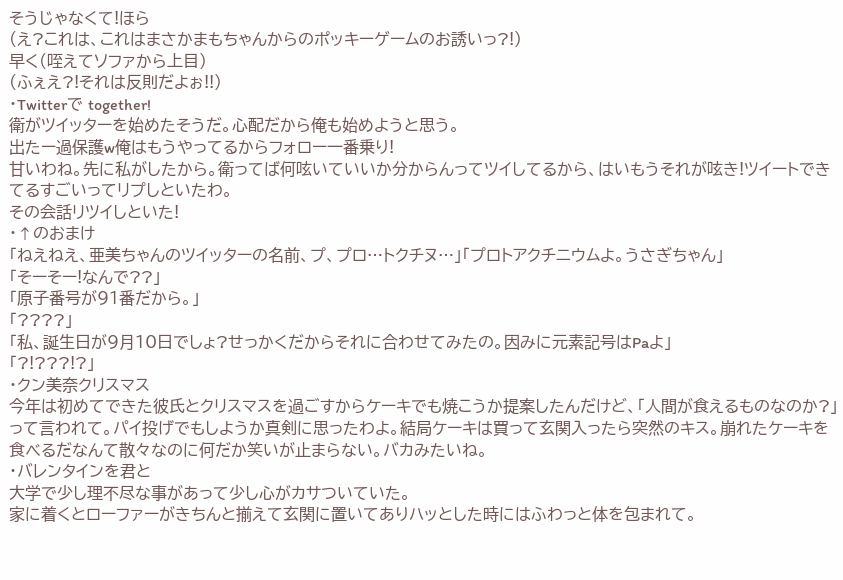そうじゃなくて!ほら
(え?これは、これはまさかまもちゃんからのポッキーゲームのお誘いっ?!)
早く(咥えてソファから上目)
(ふぇえ?!それは反則だよぉ!!)
・Twitterで together!
衛がツイッターを始めたそうだ。心配だから俺も始めようと思う。
出たー過保護w俺はもうやってるからフォロー一番乗り!
甘いわね。先に私がしたから。衛ってば何呟いていいか分からんってツイしてるから、はいもうそれが呟き!ツイートできてるすごいってリプしといたわ。
その会話リツイしといた!
・↑のおまけ
「ねえねえ、亜美ちゃんのツイッターの名前、プ、プロ…トクチヌ…」「プロトアクチニウムよ。うさぎちゃん」
「そーそー!なんで??」
「原子番号が91番だから。」
「????」
「私、誕生日が9月10日でしょ?せっかくだからそれに合わせてみたの。因みに元素記号はPaよ」
「?!???!?」
・クン美奈クリスマス
今年は初めてできた彼氏とクリスマスを過ごすからケーキでも焼こうか提案したんだけど、「人間が食えるものなのか?」って言われて。パイ投げでもしようか真剣に思ったわよ。結局ケーキは買って玄関入ったら突然のキス。崩れたケーキを食べるだなんて散々なのに何だか笑いが止まらない。バカみたいね。
・バレンタインを君と
大学で少し理不尽な事があって少し心がカサついていた。
家に着くとローファーがきちんと揃えて玄関に置いてありハッとした時にはふわっと体を包まれて。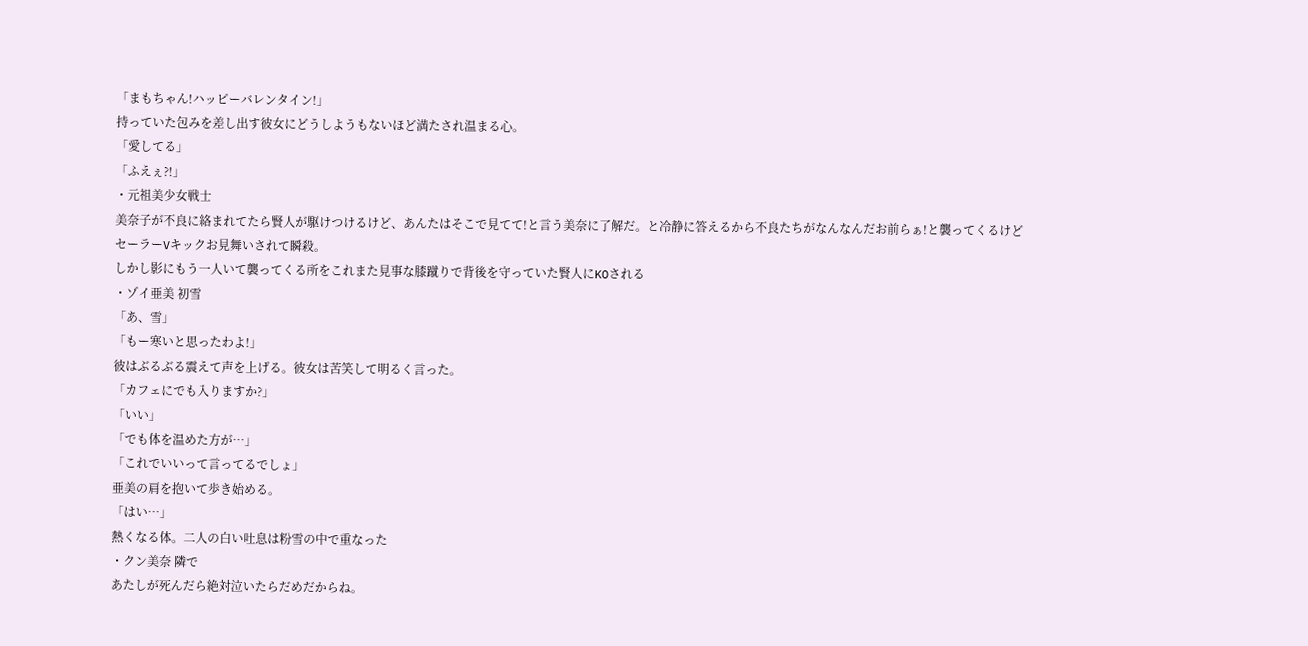「まもちゃん!ハッピーバレンタイン!」
持っていた包みを差し出す彼女にどうしようもないほど満たされ温まる心。
「愛してる」
「ふえぇ?!」
・元祖美少女戦士
美奈子が不良に絡まれてたら賢人が駆けつけるけど、あんたはそこで見てて!と言う美奈に了解だ。と冷静に答えるから不良たちがなんなんだお前らぁ!と襲ってくるけどセーラーVキックお見舞いされて瞬殺。
しかし影にもう一人いて襲ってくる所をこれまた見事な膝蹴りで背後を守っていた賢人にKOされる
・ゾイ亜美 初雪
「あ、雪」
「もー寒いと思ったわよ!」
彼はぶるぶる震えて声を上げる。彼女は苦笑して明るく言った。
「カフェにでも入りますか?」
「いい」
「でも体を温めた方が…」
「これでいいって言ってるでしょ」
亜美の肩を抱いて歩き始める。
「はい…」
熱くなる体。二人の白い吐息は粉雪の中で重なった
・クン美奈 隣で
あたしが死んだら絶対泣いたらだめだからね。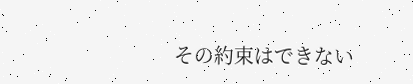その約束はできない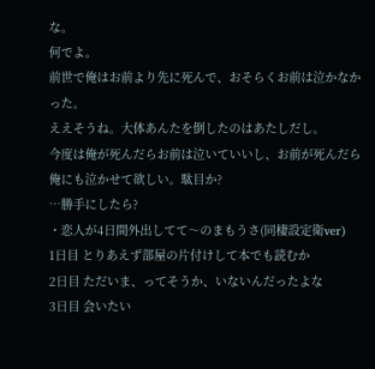な。
何でよ。
前世で俺はお前より先に死んで、おそらくお前は泣かなかった。
ええそうね。大体あんたを倒したのはあたしだし。
今度は俺が死んだらお前は泣いていいし、お前が死んだら俺にも泣かせて欲しい。駄目か?
…勝手にしたら?
・恋人が4日間外出してて〜のまもうさ(同棲設定衛ver)
1日目 とりあえず部屋の片付けして本でも読むか
2日目 ただいま、ってそうか、いないんだったよな
3日目 会いたい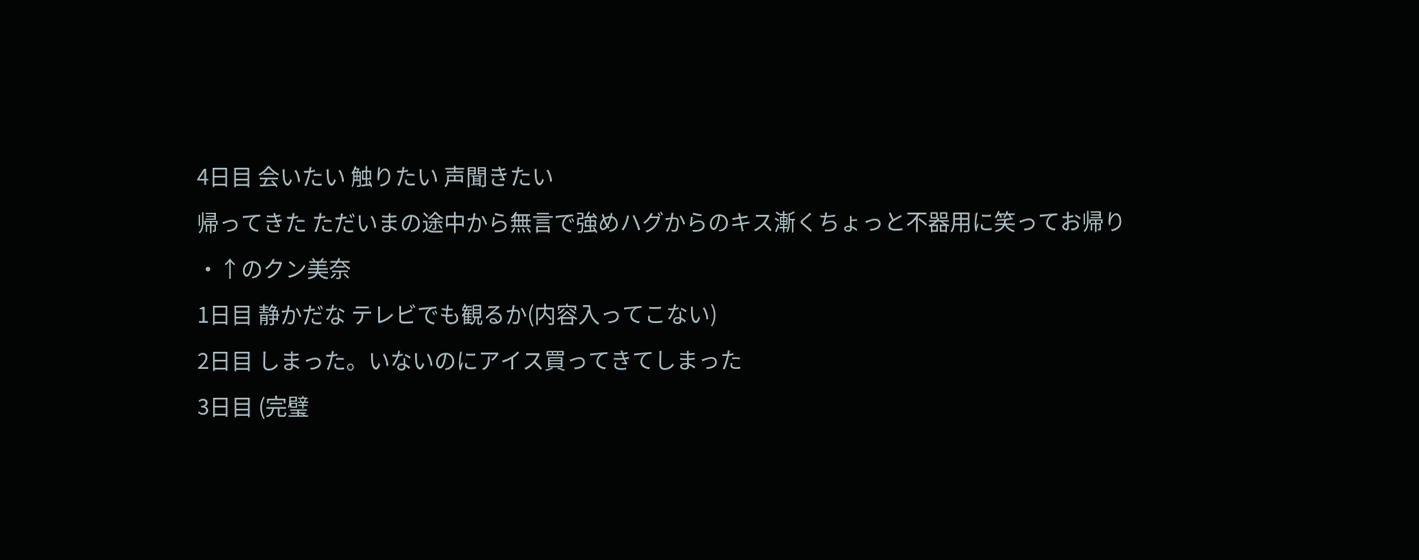4日目 会いたい 触りたい 声聞きたい
帰ってきた ただいまの途中から無言で強めハグからのキス漸くちょっと不器用に笑ってお帰り
・↑のクン美奈
1日目 静かだな テレビでも観るか(内容入ってこない)
2日目 しまった。いないのにアイス買ってきてしまった
3日目 (完璧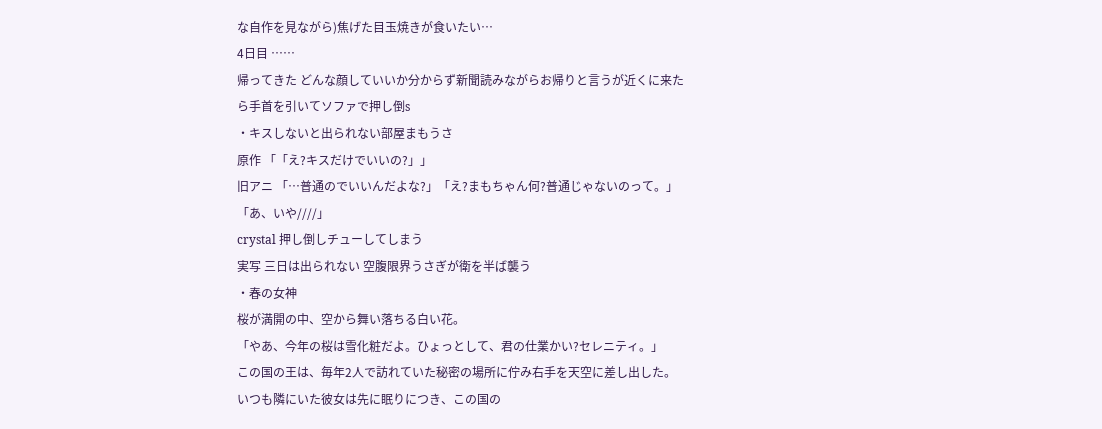な自作を見ながら)焦げた目玉焼きが食いたい…
4日目 ……
帰ってきた どんな顔していいか分からず新聞読みながらお帰りと言うが近くに来たら手首を引いてソファで押し倒s
・キスしないと出られない部屋まもうさ
原作 「「え?キスだけでいいの?」」
旧アニ 「…普通のでいいんだよな?」「え?まもちゃん何?普通じゃないのって。」「あ、いや////」
crystal 押し倒しチューしてしまう
実写 三日は出られない 空腹限界うさぎが衛を半ば襲う
・春の女神
桜が満開の中、空から舞い落ちる白い花。
「やあ、今年の桜は雪化粧だよ。ひょっとして、君の仕業かい?セレニティ。」
この国の王は、毎年2人で訪れていた秘密の場所に佇み右手を天空に差し出した。
いつも隣にいた彼女は先に眠りにつき、この国の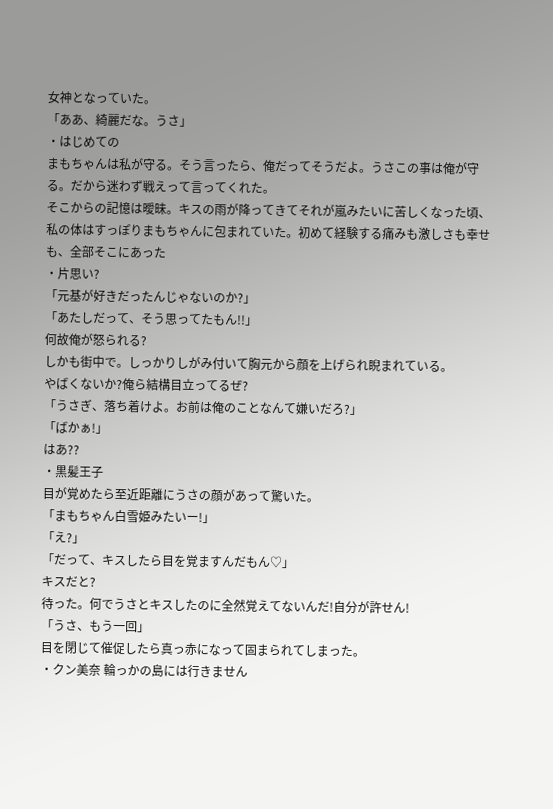女神となっていた。
「ああ、綺麗だな。うさ」
・はじめての
まもちゃんは私が守る。そう言ったら、俺だってそうだよ。うさこの事は俺が守る。だから迷わず戦えって言ってくれた。
そこからの記憶は曖昧。キスの雨が降ってきてそれが嵐みたいに苦しくなった頃、私の体はすっぽりまもちゃんに包まれていた。初めて経験する痛みも激しさも幸せも、全部そこにあった
・片思い?
「元基が好きだったんじゃないのか?」
「あたしだって、そう思ってたもん!!」
何故俺が怒られる?
しかも街中で。しっかりしがみ付いて胸元から顔を上げられ睨まれている。
やばくないか?俺ら結構目立ってるぜ?
「うさぎ、落ち着けよ。お前は俺のことなんて嫌いだろ?」
「ばかぁ!」
はあ??
・黒髪王子
目が覚めたら至近距離にうさの顔があって驚いた。
「まもちゃん白雪姫みたいー!」
「え?」
「だって、キスしたら目を覚ますんだもん♡」
キスだと?
待った。何でうさとキスしたのに全然覚えてないんだ!自分が許せん!
「うさ、もう一回」
目を閉じて催促したら真っ赤になって固まられてしまった。
・クン美奈 輪っかの島には行きません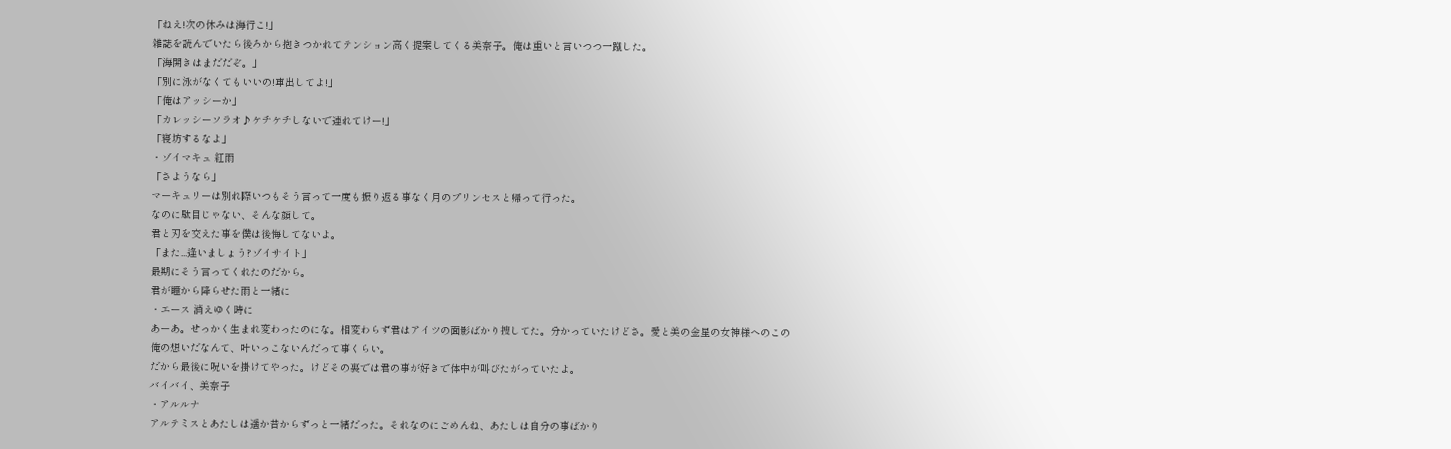「ねえ!次の休みは海行こ!」
雑誌を読んでいたら後ろから抱きつかれてテンション高く提案してくる美奈子。俺は重いと言いつつ一蹴した。
「海開きはまだだぞ。」
「別に泳がなくてもいいの!車出してよ!」
「俺はアッシーか」
「カレッシーソラオ♪ケチケチしないで連れてけー!」
「寝坊するなよ」
・ゾイマキュ 紅雨
「さようなら」
マーキュリーは別れ際いつもそう言って一度も振り返る事なく月のプリンセスと帰って行った。
なのに駄目じゃない、そんな顔して。
君と刃を交えた事を僕は後悔してないよ。
「また...逢いましょう?ゾイサイト」
最期にそう言ってくれたのだから。
君が瞳から降らせた雨と一緒に
・エース 消えゆく時に
あーあ。せっかく生まれ変わったのにな。相変わらず君はアイツの面影ばかり捜してた。分かっていたけどさ。愛と美の金星の女神様へのこの俺の想いだなんて、叶いっこないんだって事くらい。
だから最後に呪いを掛けてやった。けどその裏では君の事が好きで体中が叫びたがっていたよ。
バイバイ、美奈子
・アルルナ
アルテミスとあたしは遥か昔からずっと一緒だった。それなのにごめんね、あたしは自分の事ばかり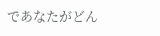であなたがどん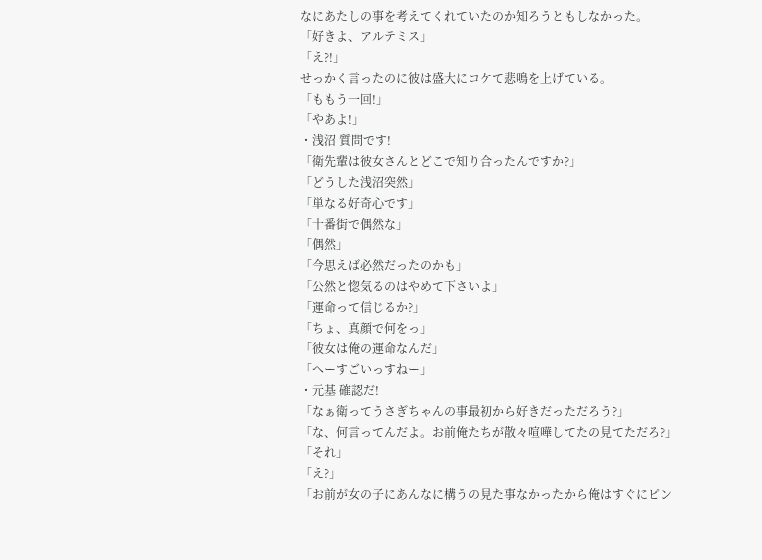なにあたしの事を考えてくれていたのか知ろうともしなかった。
「好きよ、アルテミス」
「え?!」
せっかく言ったのに彼は盛大にコケて悲鳴を上げている。
「ももう一回!」
「やあよ!」
・浅沼 質問です!
「衛先輩は彼女さんとどこで知り合ったんですか?」
「どうした浅沼突然」
「単なる好奇心です」
「十番街で偶然な」
「偶然」
「今思えば必然だったのかも」
「公然と惚気るのはやめて下さいよ」
「運命って信じるか?」
「ちょ、真顔で何をっ」
「彼女は俺の運命なんだ」
「へーすごいっすねー」
・元基 確認だ!
「なぁ衛ってうさぎちゃんの事最初から好きだっただろう?」
「な、何言ってんだよ。お前俺たちが散々喧嘩してたの見てただろ?」
「それ」
「え?」
「お前が女の子にあんなに構うの見た事なかったから俺はすぐにピン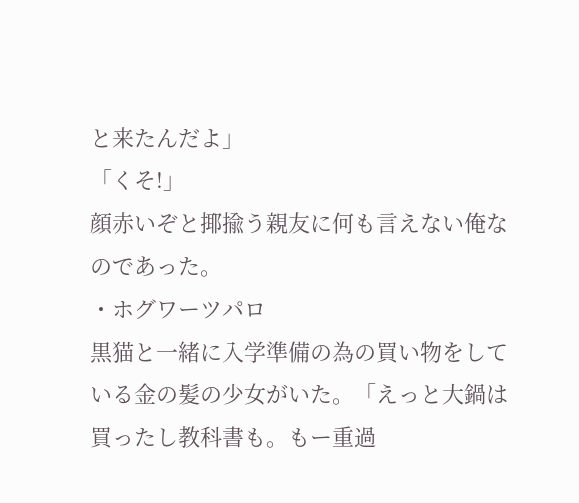と来たんだよ」
「くそ!」
顔赤いぞと揶揄う親友に何も言えない俺なのであった。
・ホグワーツパロ
黒猫と一緒に入学準備の為の買い物をしている金の髪の少女がいた。「えっと大鍋は買ったし教科書も。もー重過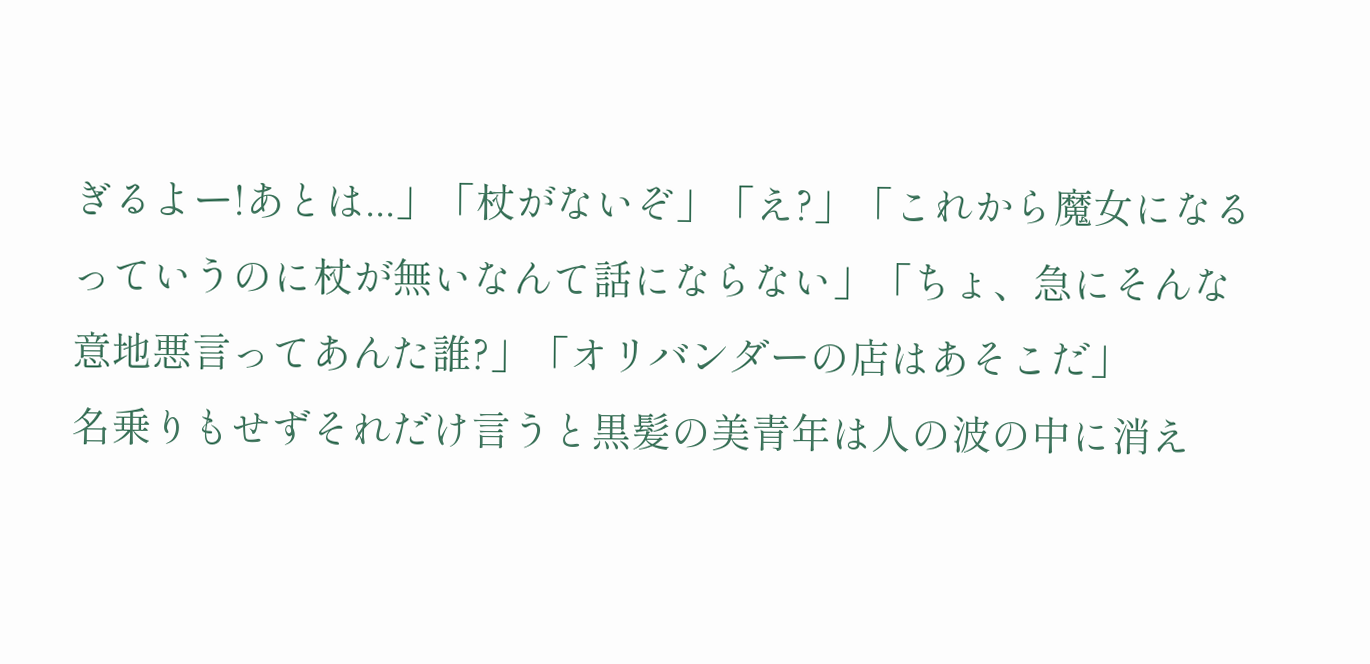ぎるよー!あとは...」「杖がないぞ」「え?」「これから魔女になるっていうのに杖が無いなんて話にならない」「ちょ、急にそんな意地悪言ってあんた誰?」「オリバンダーの店はあそこだ」
名乗りもせずそれだけ言うと黒髪の美青年は人の波の中に消え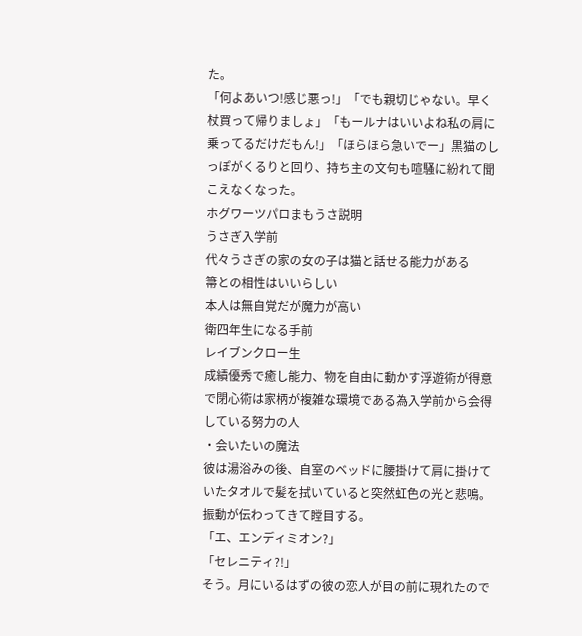た。
「何よあいつ!感じ悪っ!」「でも親切じゃない。早く杖買って帰りましょ」「もールナはいいよね私の肩に乗ってるだけだもん!」「ほらほら急いでー」黒猫のしっぽがくるりと回り、持ち主の文句も喧騒に紛れて聞こえなくなった。
ホグワーツパロまもうさ説明
うさぎ入学前
代々うさぎの家の女の子は猫と話せる能力がある
箒との相性はいいらしい
本人は無自覚だが魔力が高い
衛四年生になる手前
レイブンクロー生
成績優秀で癒し能力、物を自由に動かす浮遊術が得意で閉心術は家柄が複雑な環境である為入学前から会得している努力の人
・会いたいの魔法
彼は湯浴みの後、自室のベッドに腰掛けて肩に掛けていたタオルで髪を拭いていると突然虹色の光と悲鳴。振動が伝わってきて瞠目する。
「エ、エンディミオン?」
「セレニティ?!」
そう。月にいるはずの彼の恋人が目の前に現れたので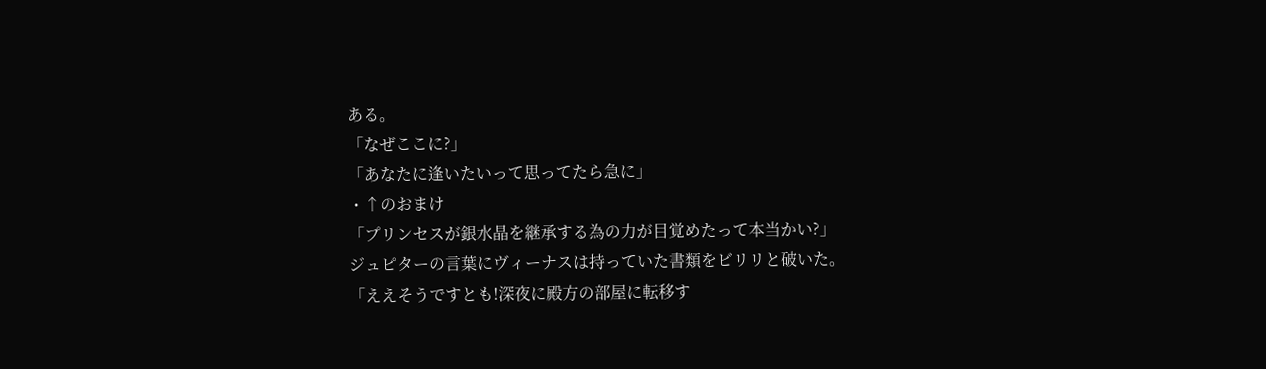ある。
「なぜここに?」
「あなたに逢いたいって思ってたら急に」
・↑のおまけ
「プリンセスが銀水晶を継承する為の力が目覚めたって本当かい?」
ジュピターの言葉にヴィーナスは持っていた書類をビリリと破いた。
「ええそうですとも!深夜に殿方の部屋に転移す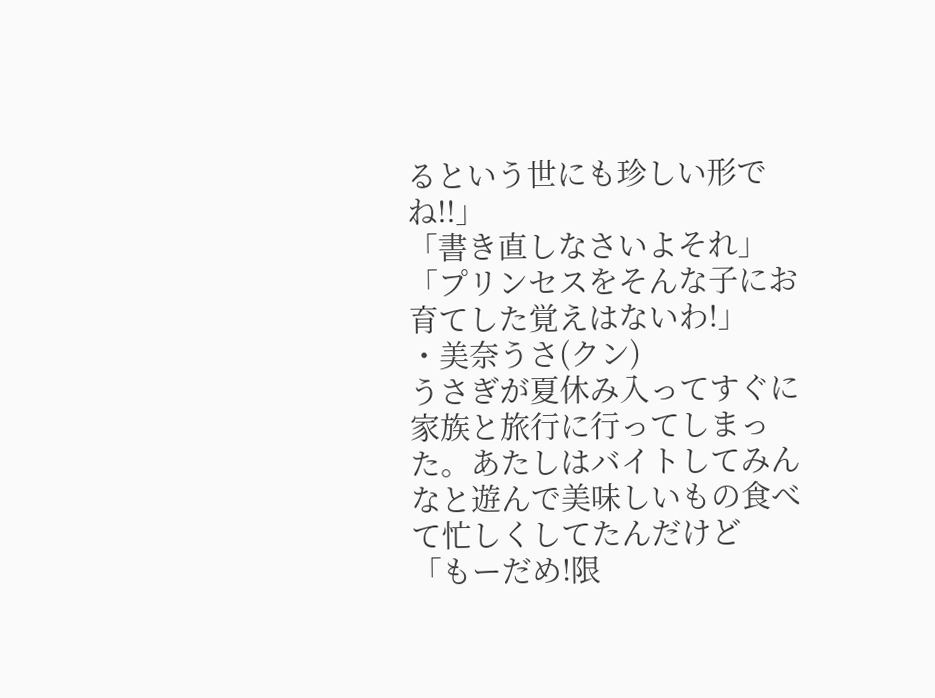るという世にも珍しい形でね!!」
「書き直しなさいよそれ」
「プリンセスをそんな子にお育てした覚えはないわ!」
・美奈うさ(クン)
うさぎが夏休み入ってすぐに家族と旅行に行ってしまった。あたしはバイトしてみんなと遊んで美味しいもの食べて忙しくしてたんだけど
「もーだめ!限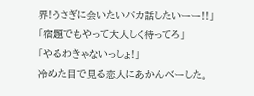界!うさぎに会いたいバカ話したいーー!!」
「宿題でもやって大人しく待ってろ」
「やるわきゃないっしょ!」
冷めた目で見る恋人にあかんべーした。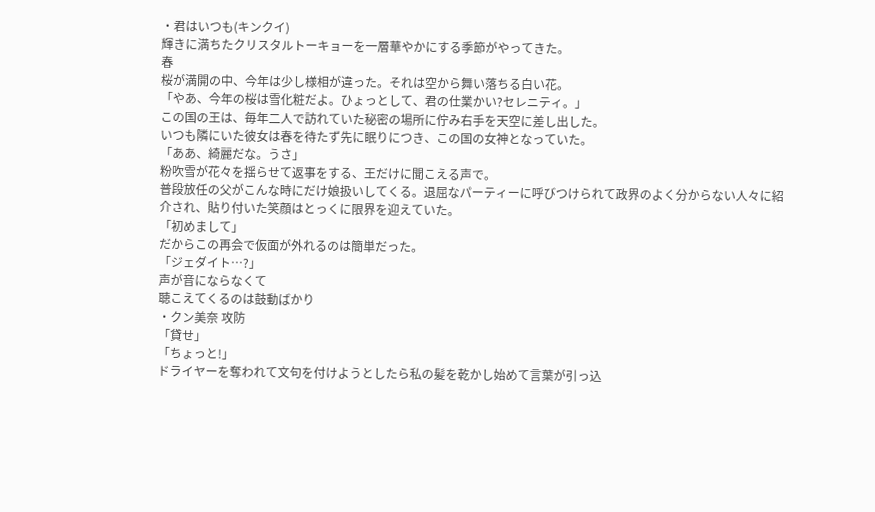・君はいつも(キンクイ)
輝きに満ちたクリスタルトーキョーを一層華やかにする季節がやってきた。
春
桜が満開の中、今年は少し様相が違った。それは空から舞い落ちる白い花。
「やあ、今年の桜は雪化粧だよ。ひょっとして、君の仕業かい?セレニティ。」
この国の王は、毎年二人で訪れていた秘密の場所に佇み右手を天空に差し出した。
いつも隣にいた彼女は春を待たず先に眠りにつき、この国の女神となっていた。
「ああ、綺麗だな。うさ」
粉吹雪が花々を揺らせて返事をする、王だけに聞こえる声で。
普段放任の父がこんな時にだけ娘扱いしてくる。退屈なパーティーに呼びつけられて政界のよく分からない人々に紹介され、貼り付いた笑顔はとっくに限界を迎えていた。
「初めまして」
だからこの再会で仮面が外れるのは簡単だった。
「ジェダイト…?」
声が音にならなくて
聴こえてくるのは鼓動ばかり
・クン美奈 攻防
「貸せ」
「ちょっと!」
ドライヤーを奪われて文句を付けようとしたら私の髪を乾かし始めて言葉が引っ込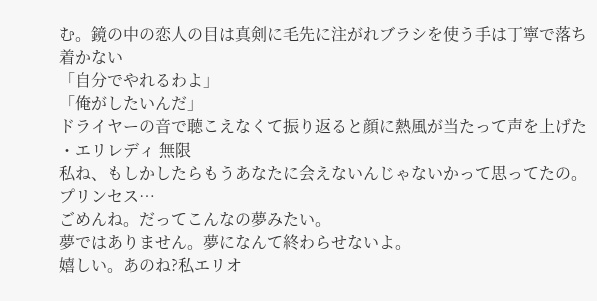む。鏡の中の恋人の目は真剣に毛先に注がれブラシを使う手は丁寧で落ち着かない
「自分でやれるわよ」
「俺がしたいんだ」
ドライヤーの音で聴こえなくて振り返ると顔に熱風が当たって声を上げた
・エリレディ 無限
私ね、もしかしたらもうあなたに会えないんじゃないかって思ってたの。
プリンセス…
ごめんね。だってこんなの夢みたい。
夢ではありません。夢になんて終わらせないよ。
嬉しい。あのね?私エリオ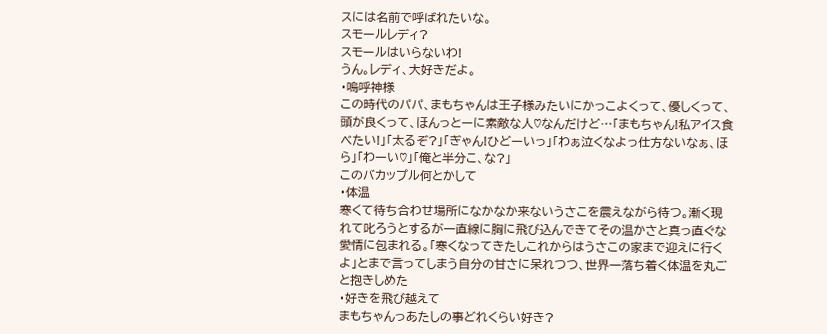スには名前で呼ばれたいな。
スモールレディ?
スモールはいらないわ!
うん。レディ、大好きだよ。
・嗚呼神様
この時代のパパ、まもちゃんは王子様みたいにかっこよくって、優しくって、頭が良くって、ほんっとーに素敵な人♡なんだけど…「まもちゃん!私アイス食べたい!」「太るぞ?」「ぎゃん!ひどーいっ」「わぁ泣くなよっ仕方ないなぁ、ほら」「わーい♡」「俺と半分こ、な?」
このバカップル何とかして
・体温
寒くて待ち合わせ場所になかなか来ないうさこを震えながら待つ。漸く現れて叱ろうとするが一直線に胸に飛び込んできてその温かさと真っ直ぐな愛情に包まれる。「寒くなってきたしこれからはうさこの家まで迎えに行くよ」とまで言ってしまう自分の甘さに呆れつつ、世界一落ち着く体温を丸ごと抱きしめた
・好きを飛び越えて
まもちゃんっあたしの事どれくらい好き?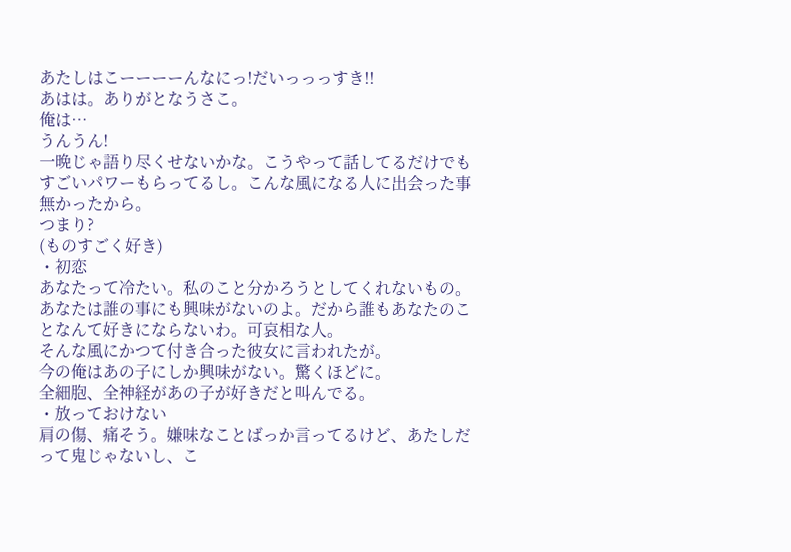あたしはこーーーーんなにっ!だいっっっすき!!
あはは。ありがとなうさこ。
俺は…
うんうん!
一晩じゃ語り尽くせないかな。こうやって話してるだけでもすごいパワーもらってるし。こんな風になる人に出会った事無かったから。
つまり?
(ものすごく好き)
・初恋
あなたって冷たい。私のこと分かろうとしてくれないもの。あなたは誰の事にも興味がないのよ。だから誰もあなたのことなんて好きにならないわ。可哀相な人。
そんな風にかつて付き合った彼女に言われたが。
今の俺はあの子にしか興味がない。驚くほどに。
全細胞、全神経があの子が好きだと叫んでる。
・放っておけない
肩の傷、痛そう。嫌味なことばっか言ってるけど、あたしだって鬼じゃないし、こ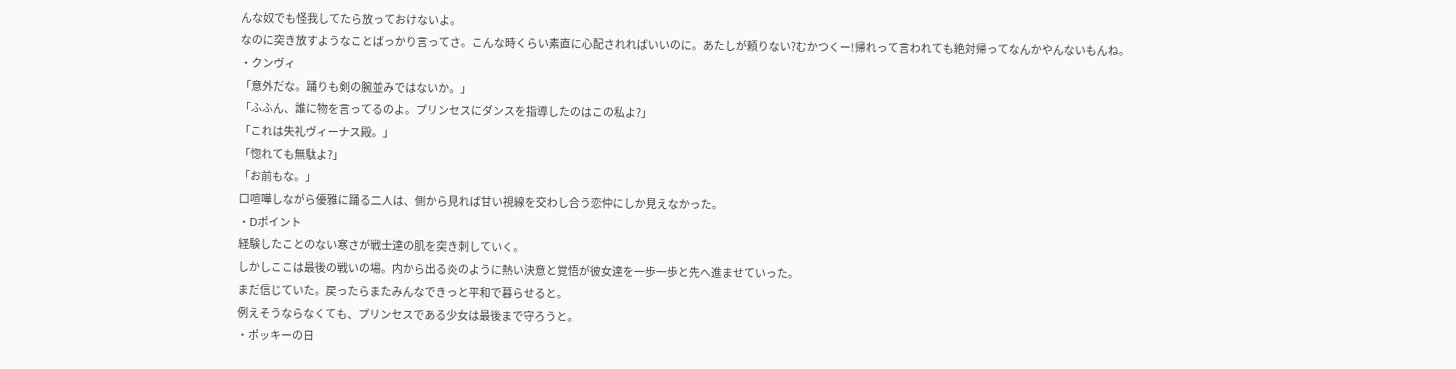んな奴でも怪我してたら放っておけないよ。
なのに突き放すようなことばっかり言ってさ。こんな時くらい素直に心配されればいいのに。あたしが頼りない?むかつくー!帰れって言われても絶対帰ってなんかやんないもんね。
・クンヴィ
「意外だな。踊りも剣の腕並みではないか。」
「ふふん、誰に物を言ってるのよ。プリンセスにダンスを指導したのはこの私よ?」
「これは失礼ヴィーナス殿。」
「惚れても無駄よ?」
「お前もな。」
口喧嘩しながら優雅に踊る二人は、側から見れば甘い視線を交わし合う恋仲にしか見えなかった。
・Dポイント
経験したことのない寒さが戦士達の肌を突き刺していく。
しかしここは最後の戦いの場。内から出る炎のように熱い決意と覚悟が彼女達を一歩一歩と先へ進ませていった。
まだ信じていた。戻ったらまたみんなできっと平和で暮らせると。
例えそうならなくても、プリンセスである少女は最後まで守ろうと。
・ポッキーの日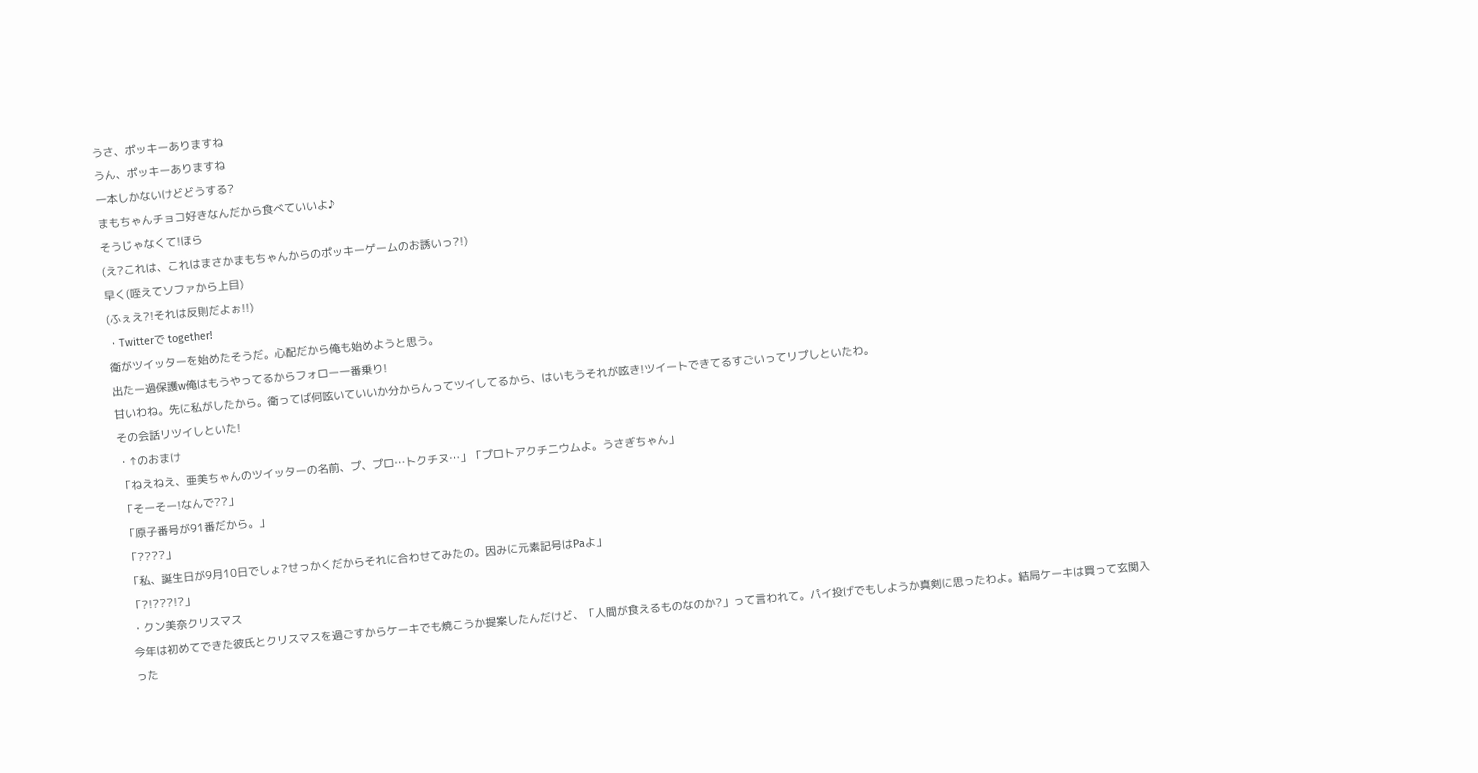うさ、ポッキーありますね
うん、ポッキーありますね
一本しかないけどどうする?
まもちゃんチョコ好きなんだから食べていいよ♪
そうじゃなくて!ほら
(え?これは、これはまさかまもちゃんからのポッキーゲームのお誘いっ?!)
早く(咥えてソファから上目)
(ふぇえ?!それは反則だよぉ!!)
・Twitterで together!
衛がツイッターを始めたそうだ。心配だから俺も始めようと思う。
出たー過保護w俺はもうやってるからフォロー一番乗り!
甘いわね。先に私がしたから。衛ってば何呟いていいか分からんってツイしてるから、はいもうそれが呟き!ツイートできてるすごいってリプしといたわ。
その会話リツイしといた!
・↑のおまけ
「ねえねえ、亜美ちゃんのツイッターの名前、プ、プロ…トクチヌ…」「プロトアクチニウムよ。うさぎちゃん」
「そーそー!なんで??」
「原子番号が91番だから。」
「????」
「私、誕生日が9月10日でしょ?せっかくだからそれに合わせてみたの。因みに元素記号はPaよ」
「?!???!?」
・クン美奈クリスマス
今年は初めてできた彼氏とクリスマスを過ごすからケーキでも焼こうか提案したんだけど、「人間が食えるものなのか?」って言われて。パイ投げでもしようか真剣に思ったわよ。結局ケーキは買って玄関入った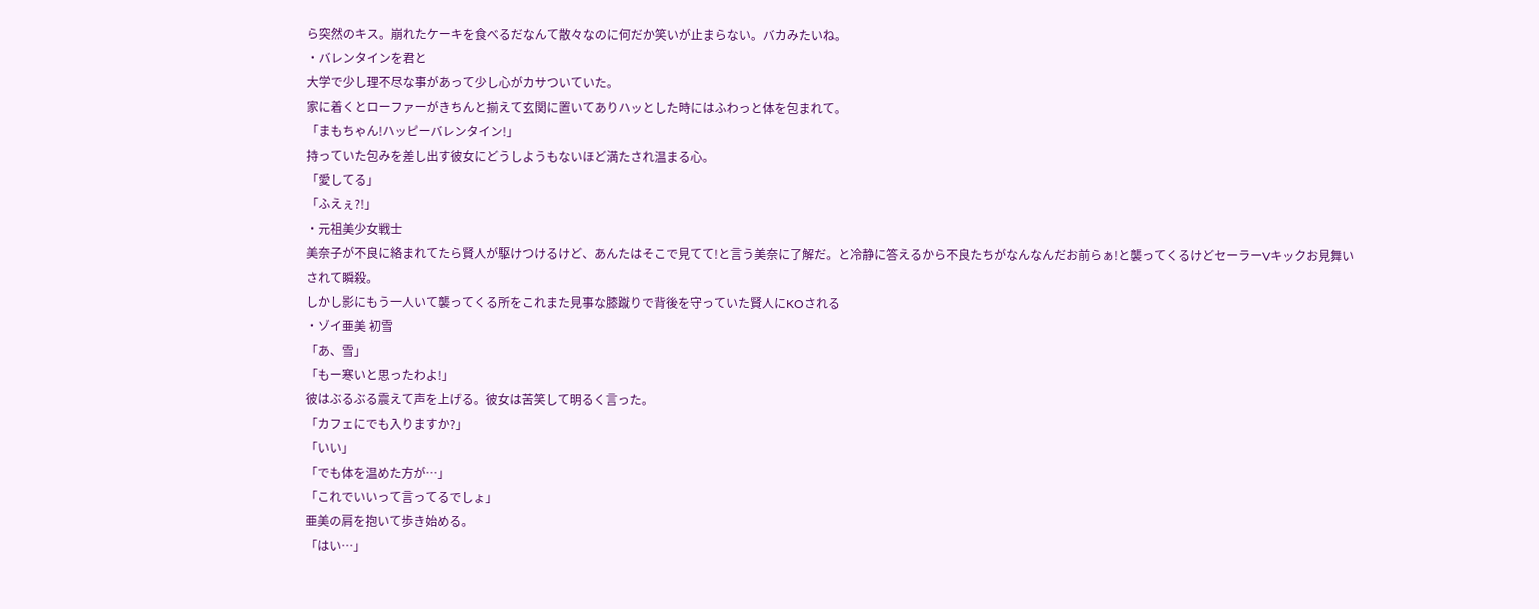ら突然のキス。崩れたケーキを食べるだなんて散々なのに何だか笑いが止まらない。バカみたいね。
・バレンタインを君と
大学で少し理不尽な事があって少し心がカサついていた。
家に着くとローファーがきちんと揃えて玄関に置いてありハッとした時にはふわっと体を包まれて。
「まもちゃん!ハッピーバレンタイン!」
持っていた包みを差し出す彼女にどうしようもないほど満たされ温まる心。
「愛してる」
「ふえぇ?!」
・元祖美少女戦士
美奈子が不良に絡まれてたら賢人が駆けつけるけど、あんたはそこで見てて!と言う美奈に了解だ。と冷静に答えるから不良たちがなんなんだお前らぁ!と襲ってくるけどセーラーVキックお見舞いされて瞬殺。
しかし影にもう一人いて襲ってくる所をこれまた見事な膝蹴りで背後を守っていた賢人にKOされる
・ゾイ亜美 初雪
「あ、雪」
「もー寒いと思ったわよ!」
彼はぶるぶる震えて声を上げる。彼女は苦笑して明るく言った。
「カフェにでも入りますか?」
「いい」
「でも体を温めた方が…」
「これでいいって言ってるでしょ」
亜美の肩を抱いて歩き始める。
「はい…」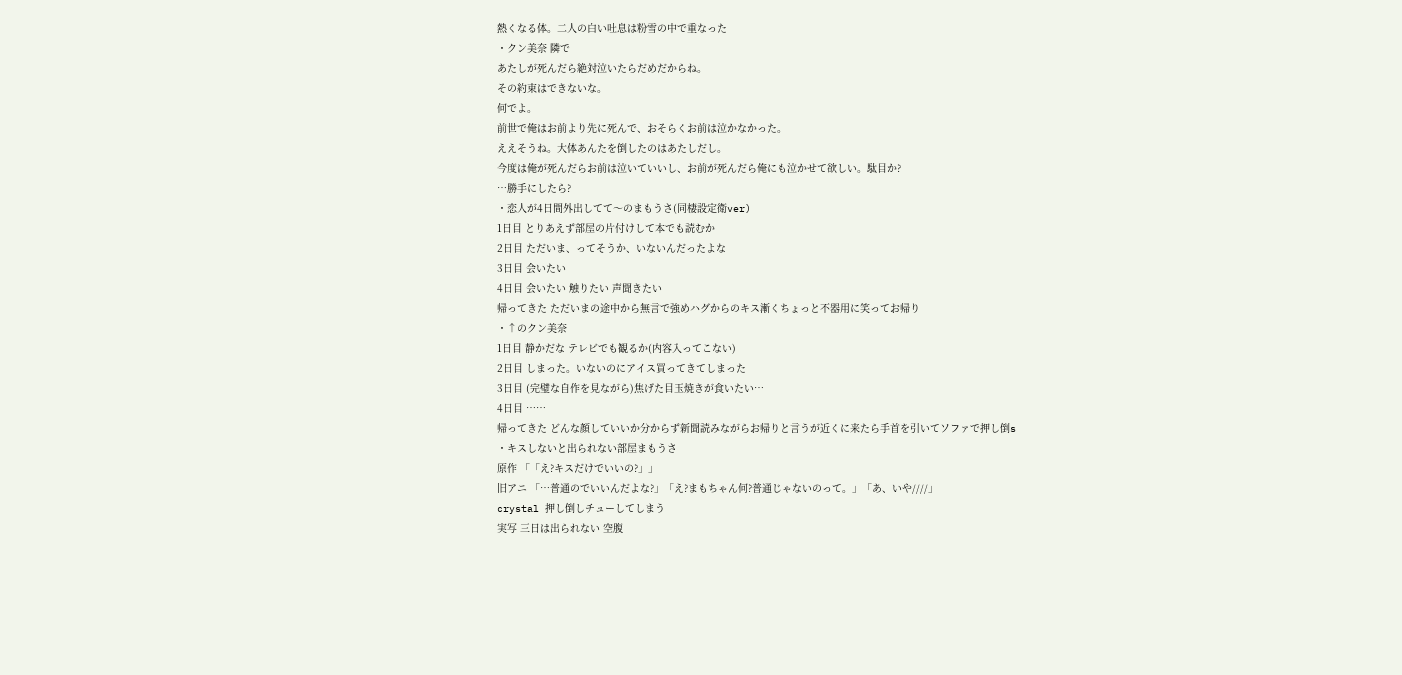熱くなる体。二人の白い吐息は粉雪の中で重なった
・クン美奈 隣で
あたしが死んだら絶対泣いたらだめだからね。
その約束はできないな。
何でよ。
前世で俺はお前より先に死んで、おそらくお前は泣かなかった。
ええそうね。大体あんたを倒したのはあたしだし。
今度は俺が死んだらお前は泣いていいし、お前が死んだら俺にも泣かせて欲しい。駄目か?
…勝手にしたら?
・恋人が4日間外出してて〜のまもうさ(同棲設定衛ver)
1日目 とりあえず部屋の片付けして本でも読むか
2日目 ただいま、ってそうか、いないんだったよな
3日目 会いたい
4日目 会いたい 触りたい 声聞きたい
帰ってきた ただいまの途中から無言で強めハグからのキス漸くちょっと不器用に笑ってお帰り
・↑のクン美奈
1日目 静かだな テレビでも観るか(内容入ってこない)
2日目 しまった。いないのにアイス買ってきてしまった
3日目 (完璧な自作を見ながら)焦げた目玉焼きが食いたい…
4日目 ……
帰ってきた どんな顔していいか分からず新聞読みながらお帰りと言うが近くに来たら手首を引いてソファで押し倒s
・キスしないと出られない部屋まもうさ
原作 「「え?キスだけでいいの?」」
旧アニ 「…普通のでいいんだよな?」「え?まもちゃん何?普通じゃないのって。」「あ、いや////」
crystal 押し倒しチューしてしまう
実写 三日は出られない 空腹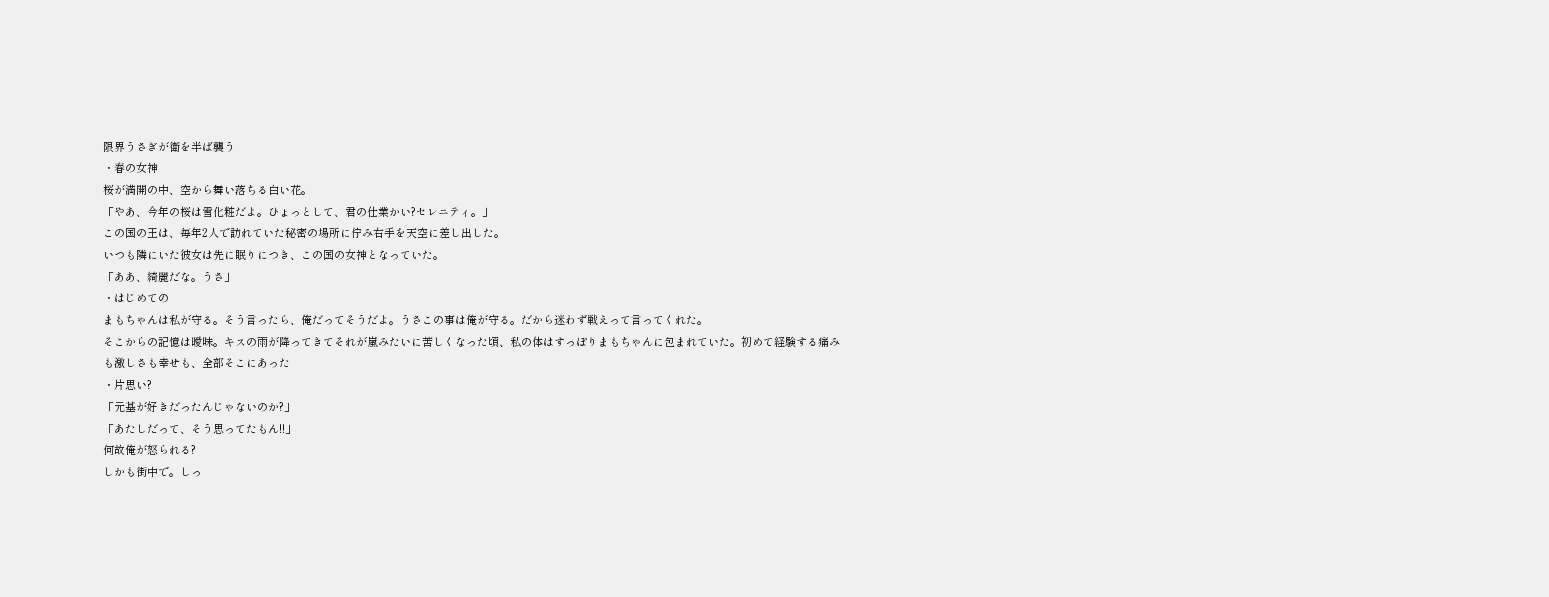限界うさぎが衛を半ば襲う
・春の女神
桜が満開の中、空から舞い落ちる白い花。
「やあ、今年の桜は雪化粧だよ。ひょっとして、君の仕業かい?セレニティ。」
この国の王は、毎年2人で訪れていた秘密の場所に佇み右手を天空に差し出した。
いつも隣にいた彼女は先に眠りにつき、この国の女神となっていた。
「ああ、綺麗だな。うさ」
・はじめての
まもちゃんは私が守る。そう言ったら、俺だってそうだよ。うさこの事は俺が守る。だから迷わず戦えって言ってくれた。
そこからの記憶は曖昧。キスの雨が降ってきてそれが嵐みたいに苦しくなった頃、私の体はすっぽりまもちゃんに包まれていた。初めて経験する痛みも激しさも幸せも、全部そこにあった
・片思い?
「元基が好きだったんじゃないのか?」
「あたしだって、そう思ってたもん!!」
何故俺が怒られる?
しかも街中で。しっ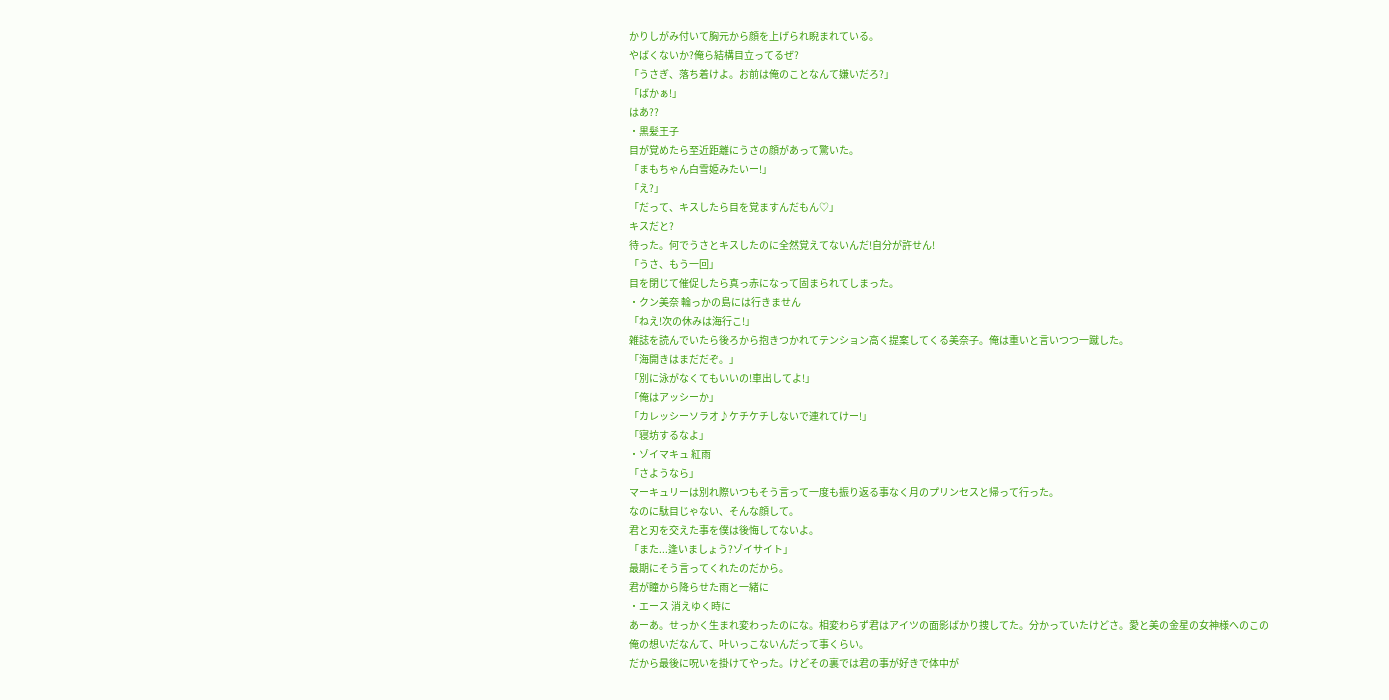かりしがみ付いて胸元から顔を上げられ睨まれている。
やばくないか?俺ら結構目立ってるぜ?
「うさぎ、落ち着けよ。お前は俺のことなんて嫌いだろ?」
「ばかぁ!」
はあ??
・黒髪王子
目が覚めたら至近距離にうさの顔があって驚いた。
「まもちゃん白雪姫みたいー!」
「え?」
「だって、キスしたら目を覚ますんだもん♡」
キスだと?
待った。何でうさとキスしたのに全然覚えてないんだ!自分が許せん!
「うさ、もう一回」
目を閉じて催促したら真っ赤になって固まられてしまった。
・クン美奈 輪っかの島には行きません
「ねえ!次の休みは海行こ!」
雑誌を読んでいたら後ろから抱きつかれてテンション高く提案してくる美奈子。俺は重いと言いつつ一蹴した。
「海開きはまだだぞ。」
「別に泳がなくてもいいの!車出してよ!」
「俺はアッシーか」
「カレッシーソラオ♪ケチケチしないで連れてけー!」
「寝坊するなよ」
・ゾイマキュ 紅雨
「さようなら」
マーキュリーは別れ際いつもそう言って一度も振り返る事なく月のプリンセスと帰って行った。
なのに駄目じゃない、そんな顔して。
君と刃を交えた事を僕は後悔してないよ。
「また...逢いましょう?ゾイサイト」
最期にそう言ってくれたのだから。
君が瞳から降らせた雨と一緒に
・エース 消えゆく時に
あーあ。せっかく生まれ変わったのにな。相変わらず君はアイツの面影ばかり捜してた。分かっていたけどさ。愛と美の金星の女神様へのこの俺の想いだなんて、叶いっこないんだって事くらい。
だから最後に呪いを掛けてやった。けどその裏では君の事が好きで体中が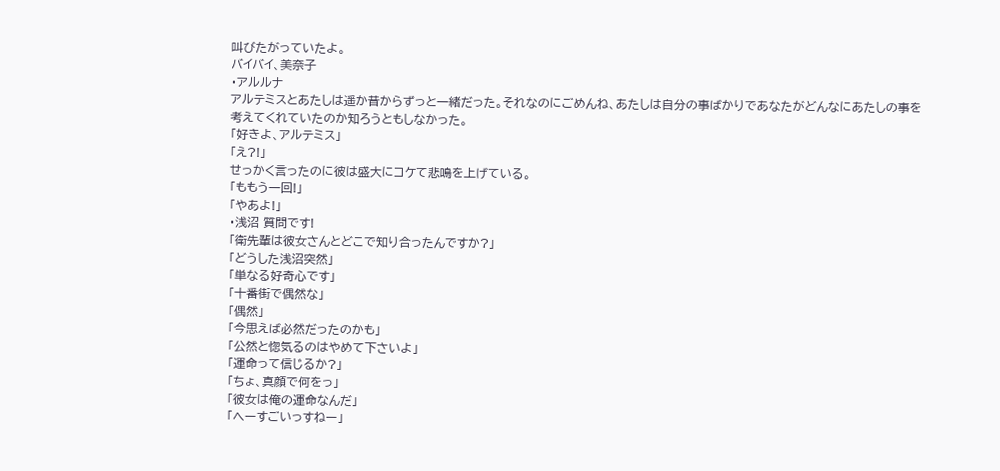叫びたがっていたよ。
バイバイ、美奈子
・アルルナ
アルテミスとあたしは遥か昔からずっと一緒だった。それなのにごめんね、あたしは自分の事ばかりであなたがどんなにあたしの事を考えてくれていたのか知ろうともしなかった。
「好きよ、アルテミス」
「え?!」
せっかく言ったのに彼は盛大にコケて悲鳴を上げている。
「ももう一回!」
「やあよ!」
・浅沼 質問です!
「衛先輩は彼女さんとどこで知り合ったんですか?」
「どうした浅沼突然」
「単なる好奇心です」
「十番街で偶然な」
「偶然」
「今思えば必然だったのかも」
「公然と惚気るのはやめて下さいよ」
「運命って信じるか?」
「ちょ、真顔で何をっ」
「彼女は俺の運命なんだ」
「へーすごいっすねー」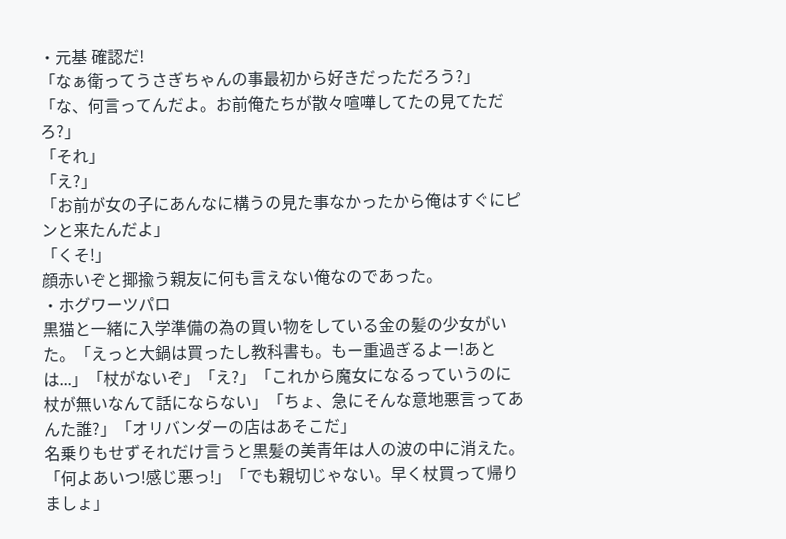・元基 確認だ!
「なぁ衛ってうさぎちゃんの事最初から好きだっただろう?」
「な、何言ってんだよ。お前俺たちが散々喧嘩してたの見てただろ?」
「それ」
「え?」
「お前が女の子にあんなに構うの見た事なかったから俺はすぐにピンと来たんだよ」
「くそ!」
顔赤いぞと揶揄う親友に何も言えない俺なのであった。
・ホグワーツパロ
黒猫と一緒に入学準備の為の買い物をしている金の髪の少女がいた。「えっと大鍋は買ったし教科書も。もー重過ぎるよー!あとは...」「杖がないぞ」「え?」「これから魔女になるっていうのに杖が無いなんて話にならない」「ちょ、急にそんな意地悪言ってあんた誰?」「オリバンダーの店はあそこだ」
名乗りもせずそれだけ言うと黒髪の美青年は人の波の中に消えた。
「何よあいつ!感じ悪っ!」「でも親切じゃない。早く杖買って帰りましょ」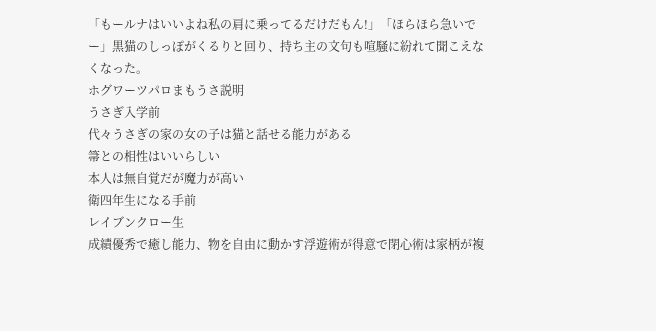「もールナはいいよね私の肩に乗ってるだけだもん!」「ほらほら急いでー」黒猫のしっぽがくるりと回り、持ち主の文句も喧騒に紛れて聞こえなくなった。
ホグワーツパロまもうさ説明
うさぎ入学前
代々うさぎの家の女の子は猫と話せる能力がある
箒との相性はいいらしい
本人は無自覚だが魔力が高い
衛四年生になる手前
レイブンクロー生
成績優秀で癒し能力、物を自由に動かす浮遊術が得意で閉心術は家柄が複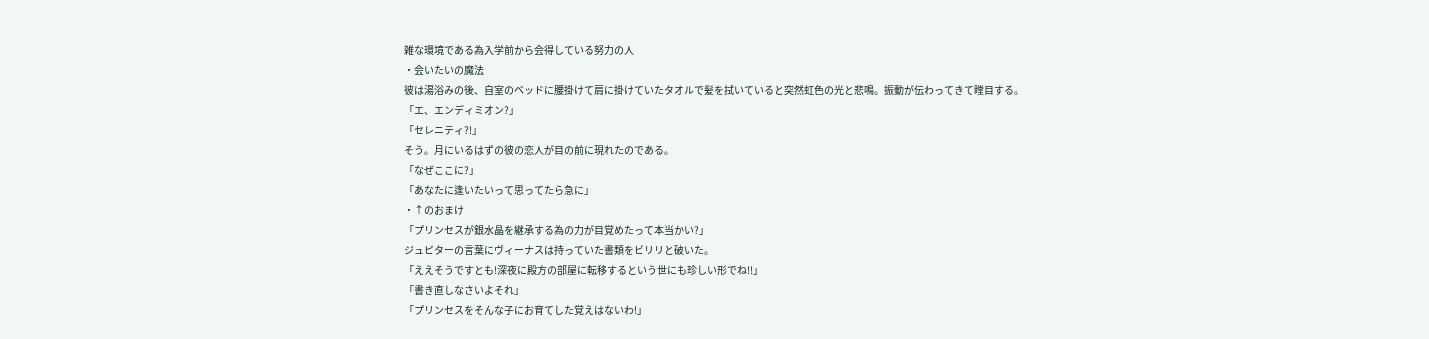雑な環境である為入学前から会得している努力の人
・会いたいの魔法
彼は湯浴みの後、自室のベッドに腰掛けて肩に掛けていたタオルで髪を拭いていると突然虹色の光と悲鳴。振動が伝わってきて瞠目する。
「エ、エンディミオン?」
「セレニティ?!」
そう。月にいるはずの彼の恋人が目の前に現れたのである。
「なぜここに?」
「あなたに逢いたいって思ってたら急に」
・↑のおまけ
「プリンセスが銀水晶を継承する為の力が目覚めたって本当かい?」
ジュピターの言葉にヴィーナスは持っていた書類をビリリと破いた。
「ええそうですとも!深夜に殿方の部屋に転移するという世にも珍しい形でね!!」
「書き直しなさいよそれ」
「プリンセスをそんな子にお育てした覚えはないわ!」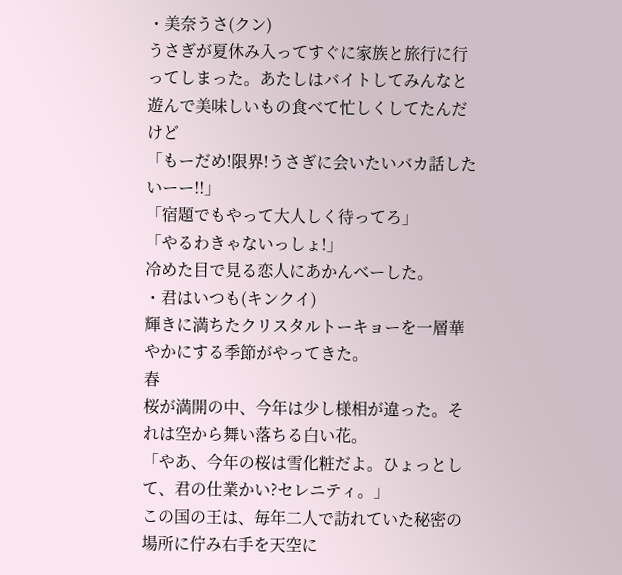・美奈うさ(クン)
うさぎが夏休み入ってすぐに家族と旅行に行ってしまった。あたしはバイトしてみんなと遊んで美味しいもの食べて忙しくしてたんだけど
「もーだめ!限界!うさぎに会いたいバカ話したいーー!!」
「宿題でもやって大人しく待ってろ」
「やるわきゃないっしょ!」
冷めた目で見る恋人にあかんべーした。
・君はいつも(キンクイ)
輝きに満ちたクリスタルトーキョーを一層華やかにする季節がやってきた。
春
桜が満開の中、今年は少し様相が違った。それは空から舞い落ちる白い花。
「やあ、今年の桜は雪化粧だよ。ひょっとして、君の仕業かい?セレニティ。」
この国の王は、毎年二人で訪れていた秘密の場所に佇み右手を天空に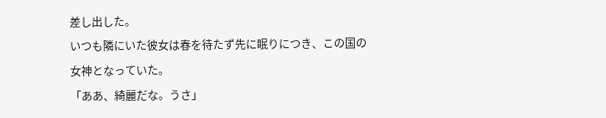差し出した。
いつも隣にいた彼女は春を待たず先に眠りにつき、この国の女神となっていた。
「ああ、綺麗だな。うさ」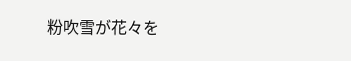粉吹雪が花々を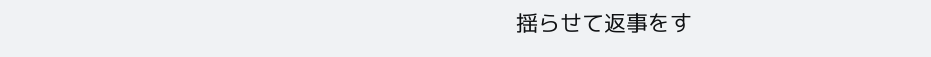揺らせて返事をす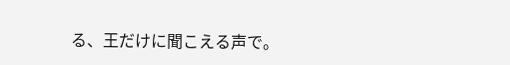る、王だけに聞こえる声で。